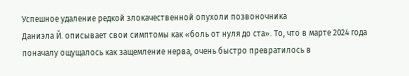Успешное удаление редкой злокачественной опухоли позвоночника
Даниэла Й. описывает свои симптомы как «боль от нуля до ста». То, что в марте 2024 года поначалу ощущалось как защемление нерва, очень быстро превратилось в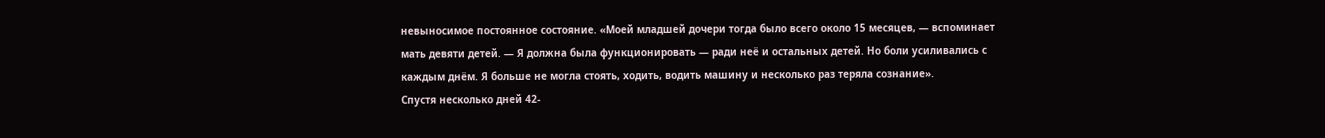невыносимое постоянное состояние. «Моей младшей дочери тогда было всего около 15 месяцев, — вспоминает мать девяти детей. — Я должна была функционировать — ради неё и остальных детей. Но боли усиливались с каждым днём. Я больше не могла стоять, ходить, водить машину и несколько раз теряла сознание».
Спустя несколько дней 42-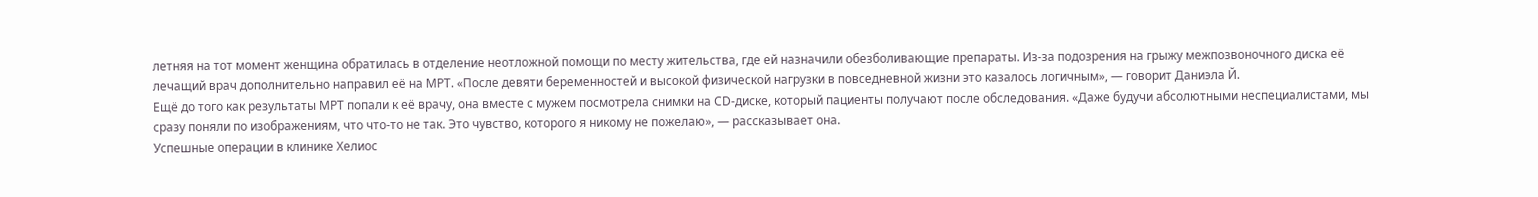летняя на тот момент женщина обратилась в отделение неотложной помощи по месту жительства, где ей назначили обезболивающие препараты. Из-за подозрения на грыжу межпозвоночного диска её лечащий врач дополнительно направил её на МРТ. «После девяти беременностей и высокой физической нагрузки в повседневной жизни это казалось логичным», — говорит Даниэла Й.
Ещё до того как результаты МРТ попали к её врачу, она вместе с мужем посмотрела снимки на CD-диске, который пациенты получают после обследования. «Даже будучи абсолютными неспециалистами, мы сразу поняли по изображениям, что что-то не так. Это чувство, которого я никому не пожелаю», — рассказывает она.
Успешные операции в клинике Хелиос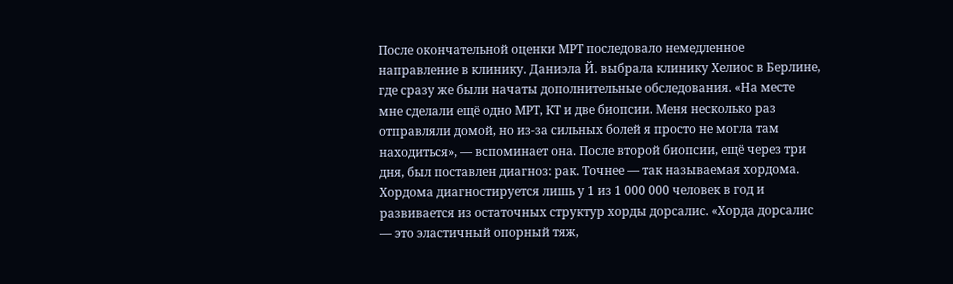После окончательной оценки МРТ последовало немедленное направление в клинику. Даниэла Й. выбрала клинику Хелиос в Берлине, где сразу же были начаты дополнительные обследования. «На месте мне сделали ещё одно МРТ, КТ и две биопсии. Меня несколько раз отправляли домой, но из-за сильных болей я просто не могла там находиться», — вспоминает она. После второй биопсии, ещё через три дня, был поставлен диагноз: рак. Точнее — так называемая хордома.
Хордома диагностируется лишь у 1 из 1 000 000 человек в год и развивается из остаточных структур хорды дорсалис. «Хорда дорсалис — это эластичный опорный тяж,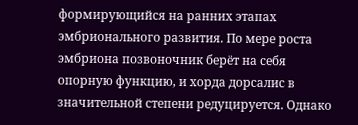формирующийся на ранних этапах эмбрионального развития. По мере роста эмбриона позвоночник берёт на себя опорную функцию, и хорда дорсалис в значительной степени редуцируется. Однако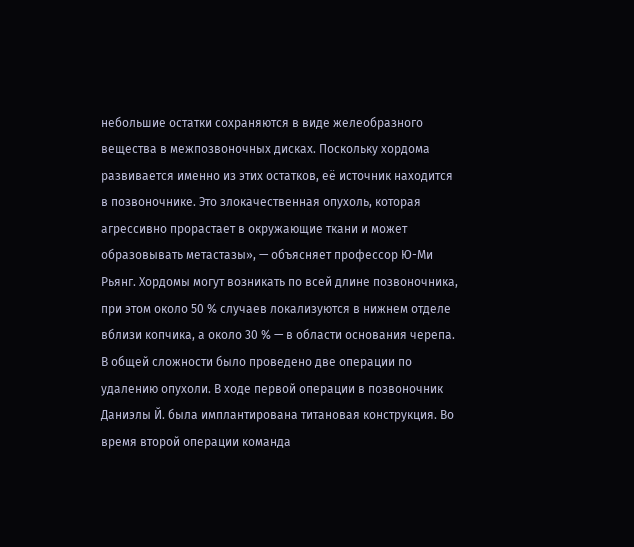небольшие остатки сохраняются в виде желеобразного вещества в межпозвоночных дисках. Поскольку хордома развивается именно из этих остатков, её источник находится в позвоночнике. Это злокачественная опухоль, которая агрессивно прорастает в окружающие ткани и может образовывать метастазы», — объясняет профессор Ю-Ми Рьянг. Хордомы могут возникать по всей длине позвоночника, при этом около 50 % случаев локализуются в нижнем отделе вблизи копчика, а около 30 % — в области основания черепа.
В общей сложности было проведено две операции по удалению опухоли. В ходе первой операции в позвоночник Даниэлы Й. была имплантирована титановая конструкция. Во время второй операции команда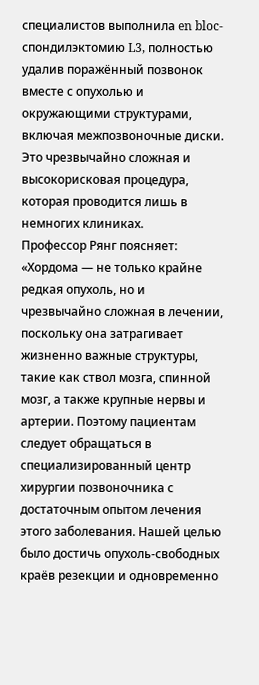специалистов выполнила en bloc-спондилэктомию L3, полностью удалив поражённый позвонок вместе с опухолью и окружающими структурами, включая межпозвоночные диски. Это чрезвычайно сложная и высокорисковая процедура, которая проводится лишь в немногих клиниках.
Профессор Рянг поясняет: «Хордома — не только крайне редкая опухоль, но и чрезвычайно сложная в лечении, поскольку она затрагивает жизненно важные структуры, такие как ствол мозга, спинной мозг, а также крупные нервы и артерии. Поэтому пациентам следует обращаться в специализированный центр хирургии позвоночника с достаточным опытом лечения этого заболевания. Нашей целью было достичь опухоль-свободных краёв резекции и одновременно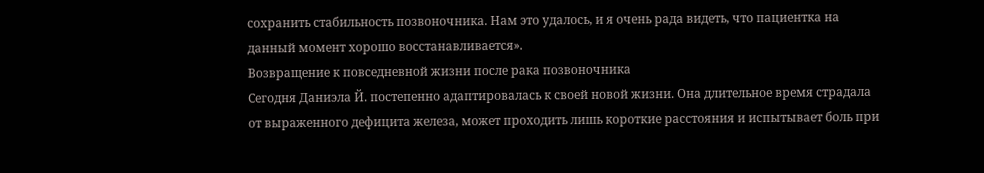сохранить стабильность позвоночника. Нам это удалось, и я очень рада видеть, что пациентка на данный момент хорошо восстанавливается».
Возвращение к повседневной жизни после рака позвоночника
Сегодня Даниэла Й. постепенно адаптировалась к своей новой жизни. Она длительное время страдала от выраженного дефицита железа, может проходить лишь короткие расстояния и испытывает боль при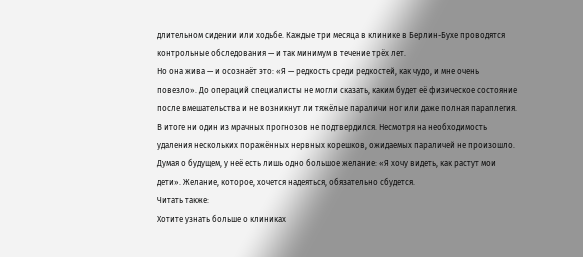длительном сидении или ходьбе. Каждые три месяца в клинике в Берлин-Бухе проводятся контрольные обследования — и так минимум в течение трёх лет.
Но она жива — и осознаёт это: «Я — редкость среди редкостей, как чудо, и мне очень повезло». До операций специалисты не могли сказать, каким будет её физическое состояние после вмешательства и не возникнут ли тяжёлые параличи ног или даже полная параплегия. В итоге ни один из мрачных прогнозов не подтвердился. Несмотря на необходимость удаления нескольких поражённых нервных корешков, ожидаемых параличей не произошло.
Думая о будущем, у неё есть лишь одно большое желание: «Я хочу видеть, как растут мои дети». Желание, которое, хочется надеяться, обязательно сбудется.
Читать также:
Хотите узнать больше о клиниках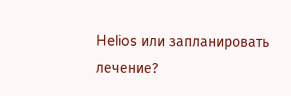Helios или запланировать лечение?